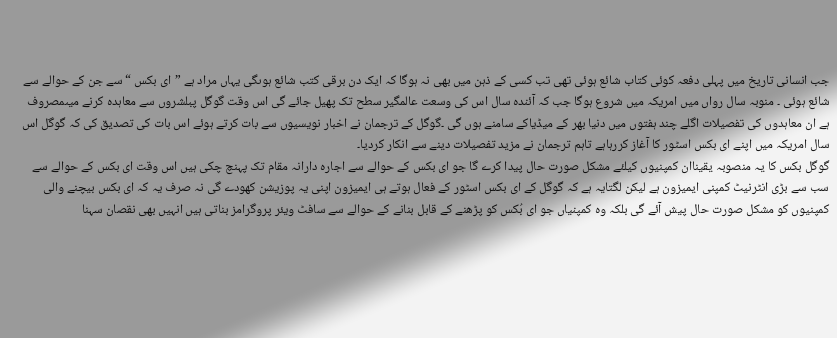جب انسانی تاریخ میں پہلی دفعہ کوئی کتاب شائع ہوئی تھی تب کسی کے ذہن میں بھی نہ ہوگا کہ ایک دن برقی کتب شائع ہوںگی یہاں مراد ہے ”ای بکس “ سے جن کے حوالے سے شائع ہوئی ۔ منوبہ سال رواں میں امریکہ میں شروع ہوگا جب کہ آئندہ سال اس کی وسعت عالمگیر سطح تک پھیل جائے گی اس وقت گوگل پبلشروں سے معاہدہ کرنے میںمصروف ہے ان معاہدوں کی تفصیلات اگلے چند ہفتوں میں دنیا بھر کے میڈیاکے سامنے ہوں گی ۔گوگل کے ترجمان نے اخبار نویسیوں سے بات کرتے ہوئے اس بات کی تصدیق کی کہ گوگل اس سال امریکہ میں اپنے ای بکس اسٹور کا آغاز کررہاہے تاہم ترجمان نے مزید تفصیلات دینے سے انکار کردیا۔
گوگل بکس کا یہ منصوبہ یقیناان کمپنیوں کیلئے مشکل صورت حال پیدا کرے گا جو ای بکس کے حوالے سے اجارہ دارانہ مقام تک پہنچ چکی ہیں اس وقت ای بکس کے حوالے سے سب سے بڑی انٹرنیٹ کمپنی ایمیزون ہے لیکن لگتایہ ہے کہ گوگل کے ای بکس اسٹور کے فعال ہوتے ہی ایمیزون اپنی یہ پوزیشن کھودے گی نہ صرف یہ کہ ای بکس بیچنے والی کمپنیوں کو مشکل صورت حال پیش آئے گی بلکہ وہ کمپنیاں جو ای بُکس کو پڑھنے کے قابل بنانے کے حوالے سے سافٹ ویئر پروگرامز بناتی ہیں انہیں بھی نقصان سہنا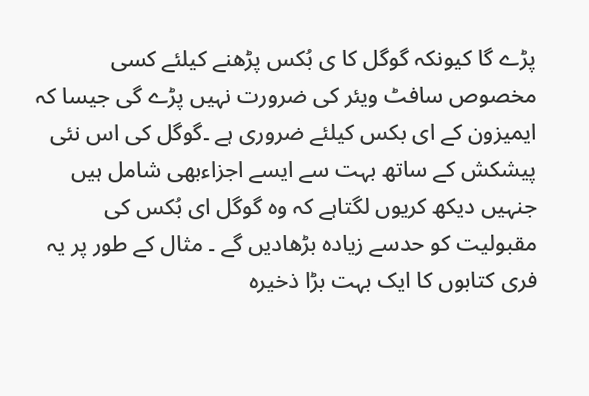پڑے گا کیونکہ گوگل کا ی بُکس پڑھنے کیلئے کسی مخصوص سافٹ ویئر کی ضرورت نہیں پڑے گی جیسا کہ ایمیزون کے ای بکس کیلئے ضروری ہے ۔گوگل کی اس نئی پیشکش کے ساتھ بہت سے ایسے اجزاءبھی شامل ہیں جنہیں دیکھ کریوں لگتاہے کہ وہ گوگل ای بُکس کی مقبولیت کو حدسے زیادہ بڑھادیں گے ۔ مثال کے طور پر یہ فری کتابوں کا ایک بہت بڑا ذخیرہ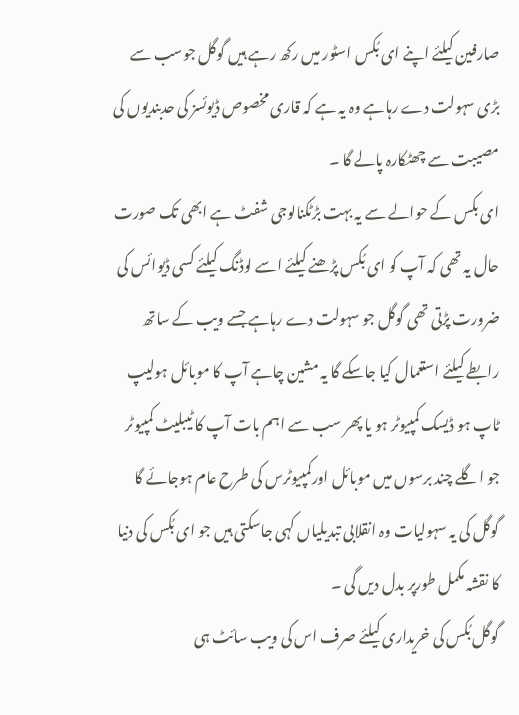صارفین کیلئے اپنے ای بُکس اسٹور میں رکھ رہے ہیں گوگل جوسب سے بڑی سہولت دے رہاہے وہ یہ ہے کہ قاری مخصوص ڈیوئسز کی حدبندیوں کی مصیبت سے چھٹکارہ پالے گا ۔
ای بکس کے حوالے سے یہ بہت بڑٹکنالوجی شفٹ ہے ابھی تک صورت حال یہ تھی کہ آپ کو ای بُکس پڑھنے کیلئے اسے لوڈنگ کیلئے کسی ڈیوائس کی ضرورت پڑتی تھی گوگل جو سہولت دے رہاہے جسے ویب کے ساتھ رابطے کیلئے استعمال کیا جاسکے گا یہ مشین چاہے آپ کا موبائل ہولیپ ٹاپ ہو ڈیسک کمپیوٹر ہو یا پھر سب سے اہم بات آپ کا ٹیبلیٹ کمپیوٹر جو اگلے چند برسوں میں موبائل اورکمپیوٹرس کی طرح عام ہوجائے گا گوگل کی یہ سہولیات وہ انقلابی تبدیلیاں کہی جاسکتی ہیں جو ای بُکس کی دنیا کا نقشہ مکمل طورپر بدل دیں گی ۔
گوگل بُکس کی خریداری کیلئے صرف اس کی ویب سائٹ ہی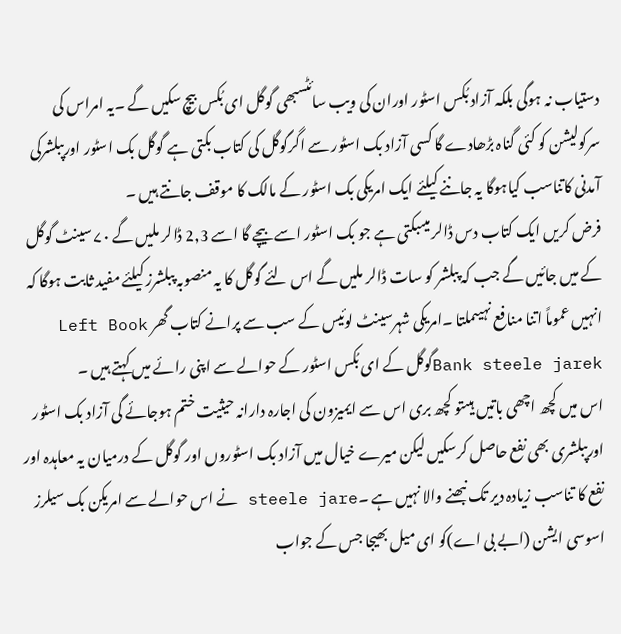دستیاب نہ ہوگی بلکہ آزاد بُکس اسٹور اوران کی ویب سائٹسبھی گوگل ای بُکس بیچ سکیں گے ۔یہ امراس کی سرکولیشن کو کئی گناہ بڑھادے گا کسی آزاد بک اسٹور سے اگرگوگل کی کتاب بکتی ہے گوگل بک اسٹور اورپبلشرکی آمدنی کاتناسب کیاہوگا یہ جاننے کیلئے ایک امریکی بک اسٹور کے مالک کا موقف جانتے ہیں ۔
فرض کریں ایک کتاب دس ڈالر میںبکتی ہے جو بک اسٹور اسے بیچے گا اسے 2,3 ڈالر ملیں گے ۷۰ سینٹ گوگل کے میں جائیں گے جب کہ پبلشر کو سات ڈالر ملیں گے اس لئے گوگل کا یہ منصوبہ پبلشرز کیلئے مفید ثابت ہوگا کہ انہیں عموماً اتنا منافع نہیںملتا ۔امریکی شہرسینٹ لوئیس کے سب سے پرانے کتاب گھر Left Book Bank steele jarekگوگل کے ای بُکس اسٹور کے حوالے سے اپنی رائے میں کہتے ہیں ۔
اس میں کچھ اچھی باتیں ہیںتو کچھ بری اس سے ایمیزون کی اجارہ دارانہ حیثیت ختم ہوجائے گی آزاد بک اسٹور اورپبلشری بھی نفع حاصل کرسکیں لیکن میرے خیال میں آزاد بک اسٹوروں اور گوگل کے درمیان یہ معاہدہ اور نفع کا تناسب زیادہ دیر تک نبھنے والا نہیں ہے ۔steele jare نے اس حوالے سے امریکن بک سیلرز اسوسی ایشن (ابے بی اے)کو ای میل بھیجا جس کے جواب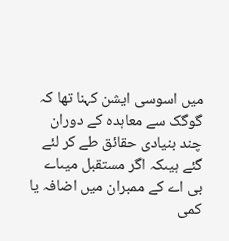میں اسوسی ایشن کہنا تھا کہ گوگک سے معاہدہ کے دوران چند بنیادی حقائق طے کر لئے گئے ہیںکہ اگر مستقبل میںاے بی اے کے ممبران میں اضافہ یا کمی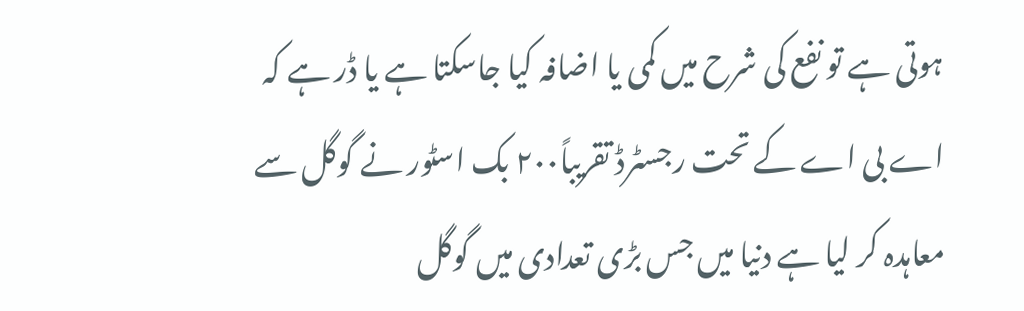ہوتی ہے تو نفع کی شرح میں کمی یا اضافہ کیا جاسکتا ہے یا ڈر ہے کہ اے بی اے کے تحت رجسٹرڈ تقریباً۲۰۰ بک اسٹور نے گوگل سے معاہدہ کر لیا ہے دنیا میں جس بڑی تعدادی میں گوگل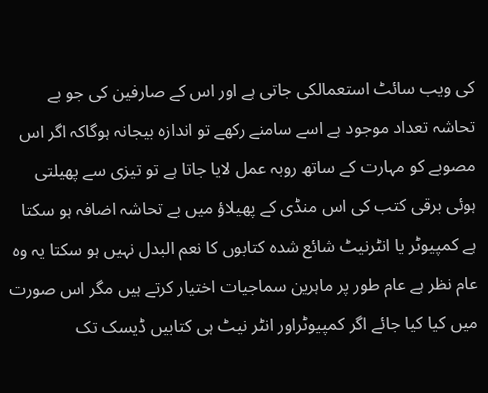کی ویب سائٹ استعمالکی جاتی ہے اور اس کے صارفین کی جو بے تحاشہ تعداد موجود ہے اسے سامنے رکھے تو اندازہ بیجانہ ہوگاکہ اگر اس مصوبے کو مہارت کے ساتھ روبہ عمل لایا جاتا ہے تو تیزی سے پھیلتی ہوئی برقی کتب کی اس منڈی کے پھیلاؤ میں بے تحاشہ اضافہ ہو سکتا ہے کمپیوٹر یا انٹرنیٹ شائع شدہ کتابوں کا نعم البدل نہیں ہو سکتا یہ وہ عام نظر ہے عام طور پر ماہرین سماجیات اختیار کرتے ہیں مگر اس صورت میں کیا کیا جائے اگر کمپیوٹراور انٹر نیٹ ہی کتابیں ڈیسک تک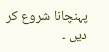پہنچانا شروع کر دیں ۔